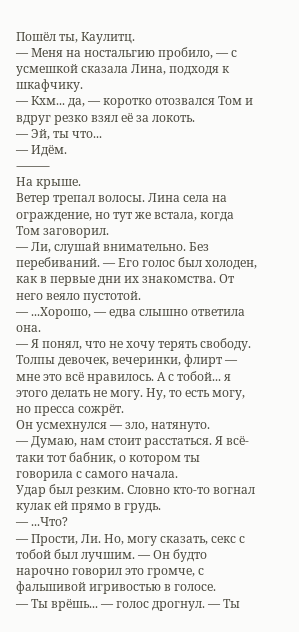Пошёл ты, Каулитц.
— Меня на ностальгию пробило, — с усмешкой сказала Лина, подходя к шкафчику.
— Кхм... да, — коротко отозвался Том и вдруг резко взял её за локоть.
— Эй, ты что...
— Идём.
⸻
На крыше.
Ветер трепал волосы. Лина села на ограждение, но тут же встала, когда Том заговорил.
— Ли, слушай внимательно. Без перебиваний. — Его голос был холоден, как в первые дни их знакомства. От него веяло пустотой.
— ...Хорошо, — едва слышно ответила она.
— Я понял, что не хочу терять свободу. Толпы девочек, вечеринки, флирт — мне это всё нравилось. А с тобой... я этого делать не могу. Ну, то есть могу, но пресса сожрёт.
Он усмехнулся — зло, натянуто.
— Думаю, нам стоит расстаться. Я всё-таки тот бабник, о котором ты говорила с самого начала.
Удар был резким. Словно кто-то вогнал кулак ей прямо в грудь.
— ...Что?
— Прости, Ли. Но, могу сказать, секс с тобой был лучшим. — Он будто нарочно говорил это громче, с фальшивой игривостью в голосе.
— Ты врёшь... — голос дрогнул. — Ты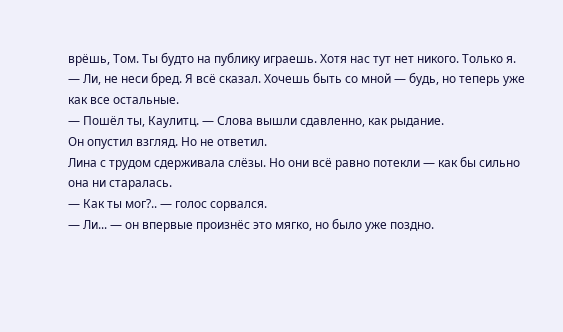врёшь, Том. Ты будто на публику играешь. Хотя нас тут нет никого. Только я.
— Ли, не неси бред. Я всё сказал. Хочешь быть со мной — будь, но теперь уже как все остальные.
— Пошёл ты, Каулитц. — Слова вышли сдавленно, как рыдание.
Он опустил взгляд. Но не ответил.
Лина с трудом сдерживала слёзы. Но они всё равно потекли — как бы сильно она ни старалась.
— Как ты мог?.. — голос сорвался.
— Ли... — он впервые произнёс это мягко, но было уже поздно.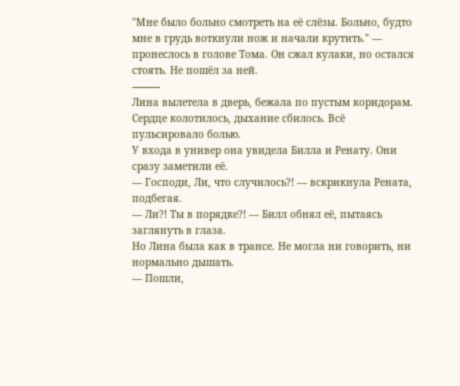"Мне было больно смотреть на её слёзы. Больно, будто мне в грудь воткнули нож и начали крутить." — пронеслось в голове Тома. Он сжал кулаки, но остался стоять. Не пошёл за ней.
⸻
Лина вылетела в дверь, бежала по пустым коридорам. Сердце колотилось, дыхание сбилось. Всё пульсировало болью.
У входа в универ она увидела Билла и Ренату. Они сразу заметили её.
— Господи, Ли, что случилось?! — вскрикнула Рената, подбегая.
— Ли?! Ты в порядке?! — Билл обнял её, пытаясь заглянуть в глаза.
Но Лина была как в трансе. Не могла ни говорить, ни нормально дышать.
— Пошли,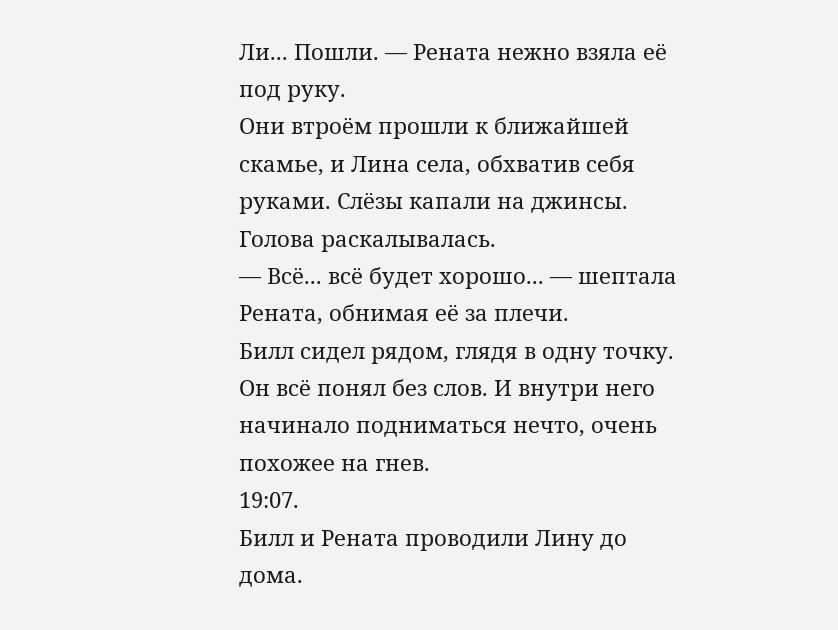Ли... Пошли. — Рената нежно взяла её под руку.
Они втроём прошли к ближайшей скамье, и Лина села, обхватив себя руками. Слёзы капали на джинсы. Голова раскалывалась.
— Всё... всё будет хорошо... — шептала Рената, обнимая её за плечи.
Билл сидел рядом, глядя в одну точку. Он всё понял без слов. И внутри него начинало подниматься нечто, очень похожее на гнев.
19:07.
Билл и Рената проводили Лину до дома.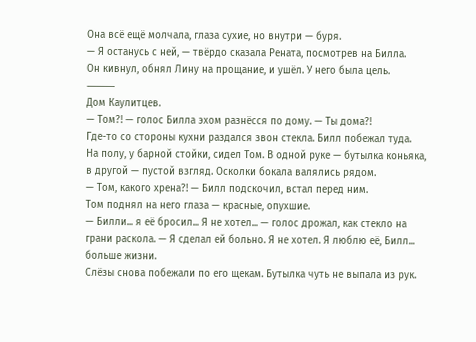Она всё ещё молчала, глаза сухие, но внутри — буря.
— Я останусь с ней, — твёрдо сказала Рената, посмотрев на Билла.
Он кивнул, обнял Лину на прощание, и ушёл. У него была цель.
⸻
Дом Каулитцев.
— Том?! — голос Билла эхом разнёсся по дому. — Ты дома?!
Где-то со стороны кухни раздался звон стекла. Билл побежал туда.
На полу, у барной стойки, сидел Том. В одной руке — бутылка коньяка, в другой — пустой взгляд. Осколки бокала валялись рядом.
— Том, какого хрена?! — Билл подскочил, встал перед ним.
Том поднял на него глаза — красные, опухшие.
— Билли... я её бросил... Я не хотел... — голос дрожал, как стекло на грани раскола. — Я сделал ей больно. Я не хотел. Я люблю её, Билл... больше жизни.
Слёзы снова побежали по его щекам. Бутылка чуть не выпала из рук.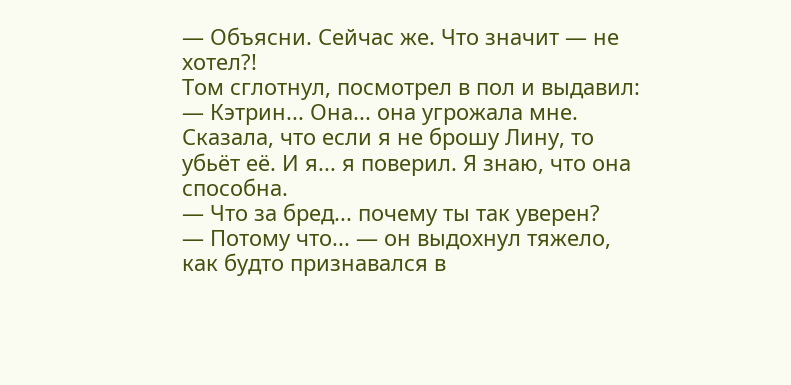— Объясни. Сейчас же. Что значит — не хотел?!
Том сглотнул, посмотрел в пол и выдавил:
— Кэтрин... Она... она угрожала мне. Сказала, что если я не брошу Лину, то убьёт её. И я... я поверил. Я знаю, что она способна.
— Что за бред... почему ты так уверен?
— Потому что... — он выдохнул тяжело, как будто признавался в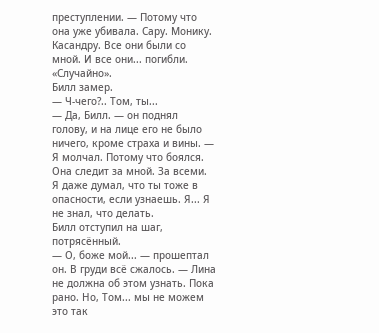преступлении. — Потому что она уже убивала. Сару. Монику. Касандру. Все они были со мной. И все они... погибли. «Случайно».
Билл замер.
— Ч-чего?.. Том, ты...
— Да, Билл. — он поднял голову, и на лице его не было ничего, кроме страха и вины. — Я молчал. Потому что боялся. Она следит за мной. За всеми. Я даже думал, что ты тоже в опасности, если узнаешь. Я... Я не знал, что делать.
Билл отступил на шаг, потрясённый.
— О, боже мой... — прошептал он. В груди всё сжалось. — Лина не должна об этом узнать. Пока рано. Но, Том... мы не можем это так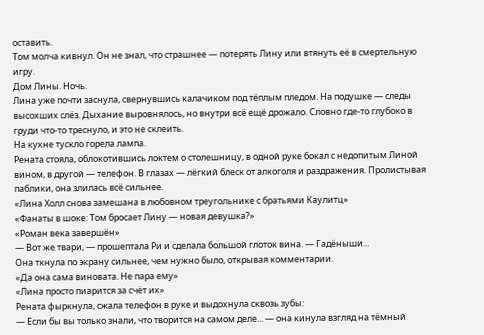оставить.
Том молча кивнул. Он не знал, что страшнее — потерять Лину или втянуть её в смертельную игру.
Дом Лины. Ночь.
Лина уже почти заснула, свернувшись калачиком под тёплым пледом. На подушке — следы высохших слёз. Дыхание выровнялось, но внутри всё ещё дрожало. Словно где-то глубоко в груди что-то треснуло, и это не склеить.
На кухне тускло горела лампа.
Рената стояла, облокотившись локтем о столешницу, в одной руке бокал с недопитым Линой вином, в другой — телефон. В глазах — лёгкий блеск от алкоголя и раздражения. Пролистывая паблики, она злилась всё сильнее.
«Лина Холл снова замешана в любовном треугольнике с братьями Каулитц»
«Фанаты в шоке: Том бросает Лину — новая девушка?»
«Роман века завершён»
— Вот же твари, — прошептала Ри и сделала большой глоток вина. — Гадёныши...
Она ткнула по экрану сильнее, чем нужно было, открывая комментарии.
«Да она сама виновата. Не пара ему»
«Лина просто пиарится за счёт их»
Рената фыркнула, сжала телефон в руке и выдохнула сквозь зубы:
— Если бы вы только знали, что творится на самом деле... — она кинула взгляд на тёмный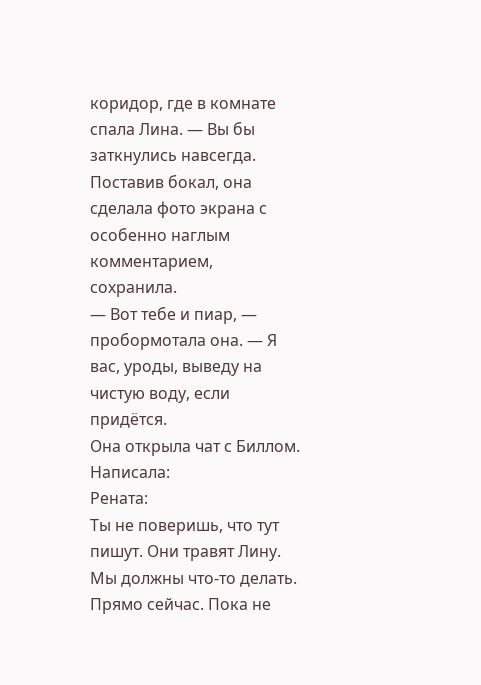коридор, где в комнате спала Лина. — Вы бы заткнулись навсегда.
Поставив бокал, она сделала фото экрана с особенно наглым комментарием, сохранила.
— Вот тебе и пиар, — пробормотала она. — Я вас, уроды, выведу на чистую воду, если придётся.
Она открыла чат с Биллом. Написала:
Рената:
Ты не поверишь, что тут пишут. Они травят Лину. Мы должны что-то делать. Прямо сейчас. Пока не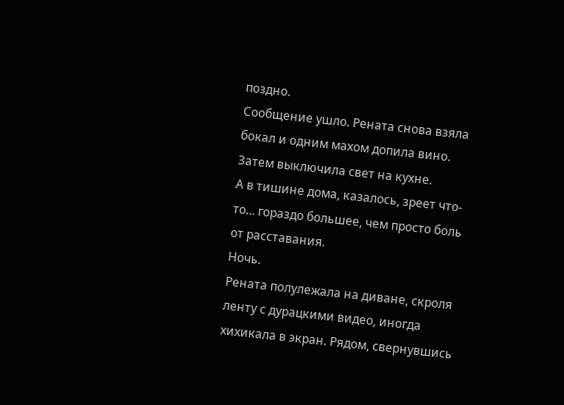поздно.
Сообщение ушло. Рената снова взяла бокал и одним махом допила вино.
Затем выключила свет на кухне.
А в тишине дома, казалось, зреет что-то... гораздо большее, чем просто боль от расставания.
Ночь.
Рената полулежала на диване, скроля ленту с дурацкими видео, иногда хихикала в экран. Рядом, свернувшись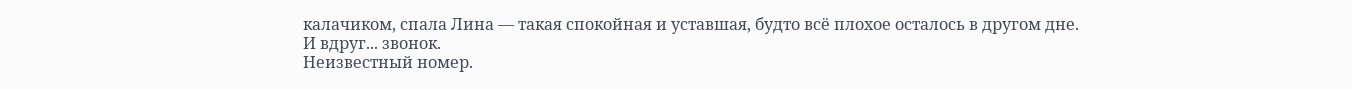калачиком, спала Лина — такая спокойная и уставшая, будто всё плохое осталось в другом дне.
И вдруг... звонок.
Неизвестный номер.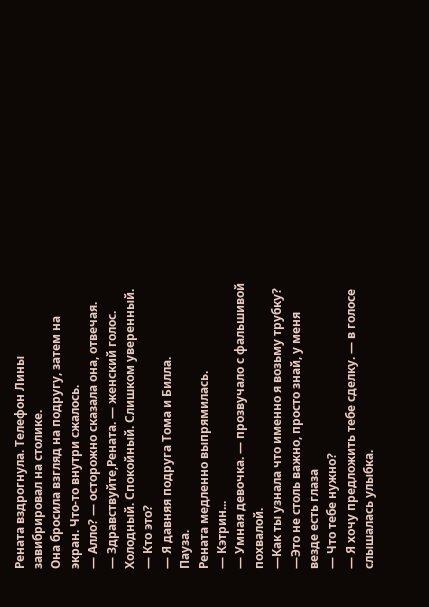Рената вздрогнула. Телефон Лины завибрировал на столике.
Она бросила взгляд на подругу, затем на экран. Что-то внутри сжалось.
— Алло? — осторожно сказала она, отвечая.
— Здравствуйте,Рената. — женский голос. Холодный. Спокойный. Слишком уверенный.
— Кто это?
— Я давняя подруга Тома и Билла.
Пауза.
Рената медленно выпрямилась.
— Кэтрин...
— Умная девочка. — прозвучало с фальшивой похвалой.
—Как ты узнала что именно я возьму трубку?
—Это не столь важно, просто знай, у меня везде есть глаза
— Что тебе нужно?
— Я хочу предложить тебе сделку. — в голосе слышалась улыбка.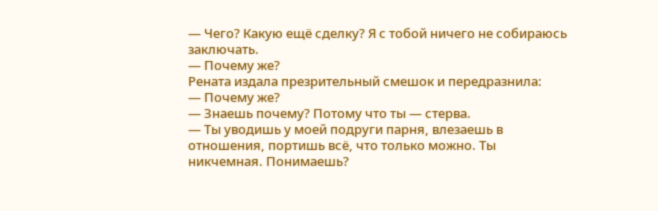— Чего? Какую ещё сделку? Я с тобой ничего не собираюсь заключать.
— Почему же?
Рената издала презрительный смешок и передразнила:
— Почему же?
— Знаешь почему? Потому что ты — стерва.
— Ты уводишь у моей подруги парня, влезаешь в отношения, портишь всё, что только можно. Ты никчемная. Понимаешь?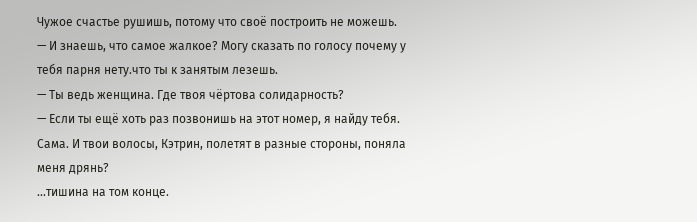Чужое счастье рушишь, потому что своё построить не можешь.
— И знаешь, что самое жалкое? Могу сказать по голосу почему у тебя парня нету.что ты к занятым лезешь.
— Ты ведь женщина. Где твоя чёртова солидарность?
— Если ты ещё хоть раз позвонишь на этот номер, я найду тебя. Сама. И твои волосы, Кэтрин, полетят в разные стороны, поняла меня дрянь?
...тишина на том конце.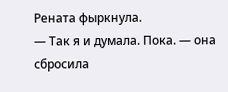Рената фыркнула.
— Так я и думала. Пока. — она сбросила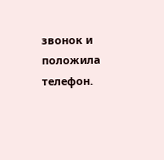звонок и положила телефон.